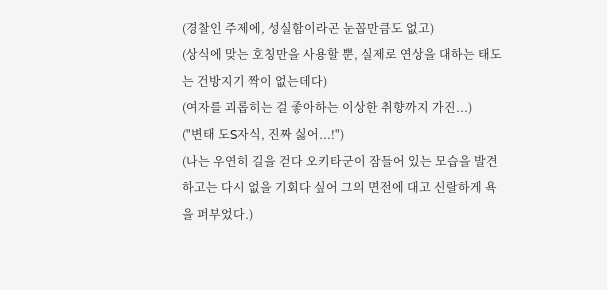(경찰인 주제에, 성실함이라곤 눈꼽만큼도 없고)
(상식에 맞는 호칭만을 사용할 뿐, 실제로 연상을 대하는 태도는 건방지기 짝이 없는데다)
(여자를 괴롭히는 걸 좋아하는 이상한 취향까지 가진...)
("변태 도S자식, 진짜 싫어...!")
(나는 우연히 길을 걷다 오키타군이 잠들어 있는 모습을 발견하고는 다시 없을 기회다 싶어 그의 면전에 대고 신랄하게 욕을 퍼부었다.)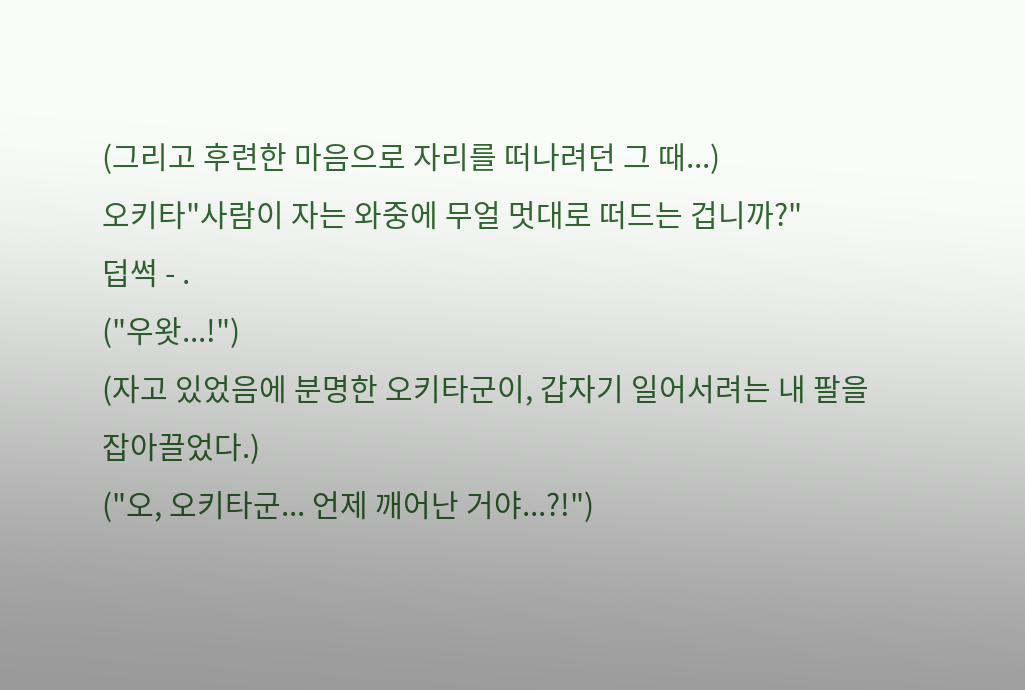(그리고 후련한 마음으로 자리를 떠나려던 그 때...)
오키타"사람이 자는 와중에 무얼 멋대로 떠드는 겁니까?"
덥썩 - .
("우왓...!")
(자고 있었음에 분명한 오키타군이, 갑자기 일어서려는 내 팔을 잡아끌었다.)
("오, 오키타군... 언제 깨어난 거야...?!")